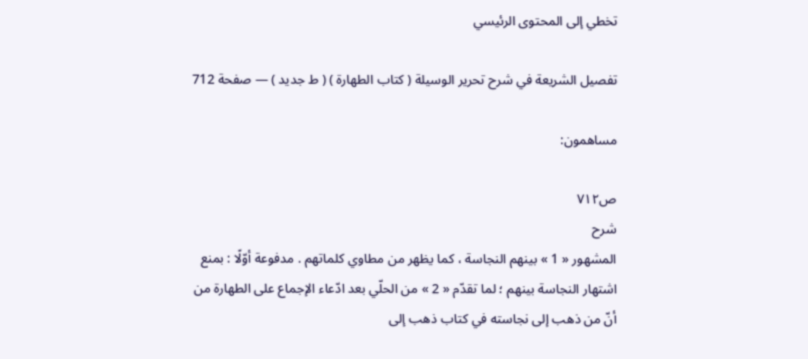تخطي إلى المحتوى الرئيسي

تفصيل الشريعة في شرح تحرير الوسيلة ( كتاب الطهارة ) ( ط جديد ) — صفحة 712

مساهمون:

ص٧١٢
شرح
المشهور « 1 » بينهم النجاسة ، كما يظهر من مطاوي كلماتهم . مدفوعة أوّلًا : بمنع اشتهار النجاسة بينهم ؛ لما تقدّم « 2 » من الحلّي بعد ادّعاء الإجماع على الطهارة من أنّ من ذهب إلى نجاسته في كتاب ذهب إلى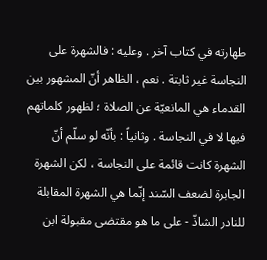طهارته في كتاب آخر . وعليه : فالشهرة على النجاسة غير ثابتة . نعم ، الظاهر أنّ المشهور بين القدماء هي المانعيّة عن الصلاة ؛ لظهور كلماتهم فيها لا في النجاسة . وثانياً : بأنّه لو سلّم أنّ الشهرة كانت قائمة على النجاسة ، لكن الشهرة الجابرة لضعف السّند إنّما هي الشهرة المقابلة للنادر الشاذّ - على ما هو مقتضى مقبولة ابن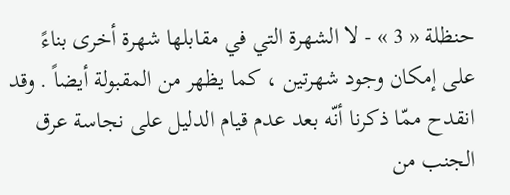حنظلة « 3 » - لا الشهرة التي في مقابلها شهرة أخرى بناءً على إمكان وجود شهرتين ، كما يظهر من المقبولة أيضاً . وقد انقدح ممّا ذكرنا أنّه بعد عدم قيام الدليل على نجاسة عرق الجنب من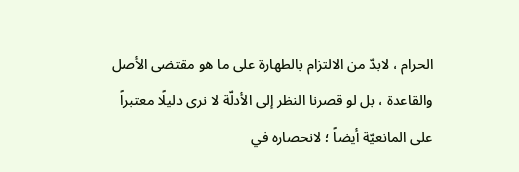الحرام ، لابدّ من الالتزام بالطهارة على ما هو مقتضى الأصل والقاعدة ، بل لو قصرنا النظر إلى الأدلّة لا نرى دليلًا معتبراً على المانعيّة أيضاً ؛ لانحصاره في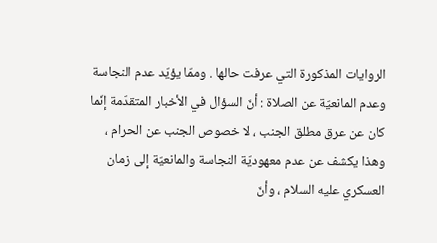الروايات المذكورة التي عرفت حالها . وممّا يؤيّد عدم النجاسة وعدم المانعيّة عن الصلاة : أنّ السؤال في الأخبار المتقدّمة إنّما كان عن عرق مطلق الجنب ، لا خصوص الجنب عن الحرام ، وهذا يكشف عن عدم معهوديّة النجاسة والمانعيّة إلى زمان العسكري عليه السلام ، وأنّ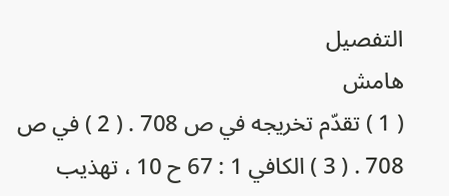التفصيل
هامش
( 1 ) تقدّم تخريجه في ص 708 . ( 2 ) في ص 708 . ( 3 ) الكافي 1 : 67 ح 10 ، تهذيب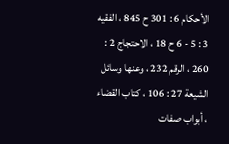الأحكام 6 : 301 ح 845 ، الفقيه 3 : 5 - 6 ح 18 ، الاحتجاج 2 : 260 ، الرقم 232 ، وعنها وسائل الشيعة 27 : 106 ، كتاب القضاء ، أبواب صفات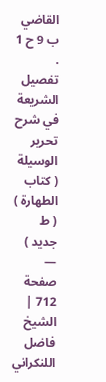القاضي ب 9 ح 1 .
تفصيل الشريعة في شرح تحرير الوسيلة ( كتاب الطهارة ) ( ط جديد ) — صفحة 712 | الشيخ فاضل اللنكراني